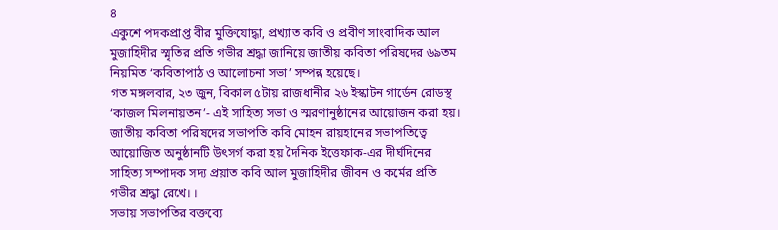৪
একুশে পদকপ্রাপ্ত বীর মুক্তিযোদ্ধা, প্রখ্যাত কবি ও প্রবীণ সাংবাদিক আল মুজাহিদীর স্মৃতির প্রতি গভীর শ্রদ্ধা জানিয়ে জাতীয় কবিতা পরিষদের ৬৯তম নিয়মিত ‘কবিতাপাঠ ও আলোচনা সভা’ সম্পন্ন হয়েছে।
গত মঙ্গলবার, ২৩ জুন, বিকাল ৫টায় রাজধানীর ২৬ ইস্কাটন গার্ডেন রোডস্থ ‘কাজল মিলনায়তন’- এই সাহিত্য সভা ও স্মরণানুষ্ঠানের আয়োজন করা হয়।
জাতীয় কবিতা পরিষদের সভাপতি কবি মোহন রায়হানের সভাপতিত্বে আয়োজিত অনুষ্ঠানটি উৎসর্গ করা হয় দৈনিক ইত্তেফাক-এর দীর্ঘদিনের সাহিত্য সম্পাদক সদ্য প্রয়াত কবি আল মুজাহিদীর জীবন ও কর্মের প্রতি গভীর শ্রদ্ধা রেখে। ।
সভায় সভাপতির বক্তব্যে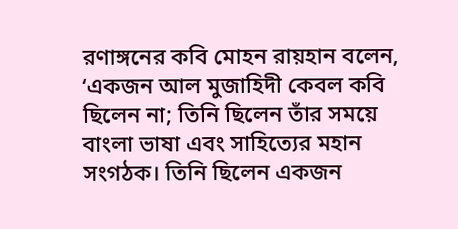রণাঙ্গনের কবি মোহন রায়হান বলেন, ‘একজন আল মুজাহিদী কেবল কবি ছিলেন না; তিনি ছিলেন তাঁর সময়ে বাংলা ভাষা এবং সাহিত্যের মহান সংগঠক। তিনি ছিলেন একজন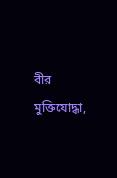বীর মুক্তিযোদ্ধা,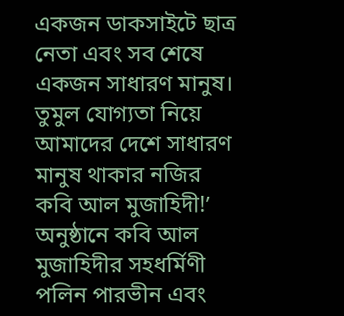একজন ডাকসাইটে ছাত্র নেতা এবং সব শেষে একজন সাধারণ মানুষ। তুমুল যোগ্যতা নিয়ে আমাদের দেশে সাধারণ মানুষ থাকার নজির কবি আল মুজাহিদী!’
অনুষ্ঠানে কবি আল মুজাহিদীর সহধর্মিণী পলিন পারভীন এবং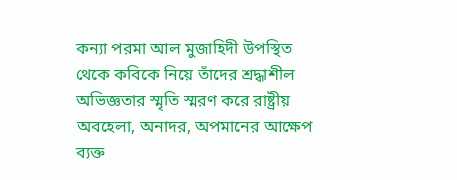কন্যা পরমা আল মুজাহিদী উপস্থিত থেকে কবিকে নিয়ে তাঁদের শ্রদ্ধাশীল অভিজ্ঞতার স্মৃতি স্মরণ করে রাষ্ট্রীয় অবহেলা, অনাদর, অপমানের আক্ষেপ ব্যক্ত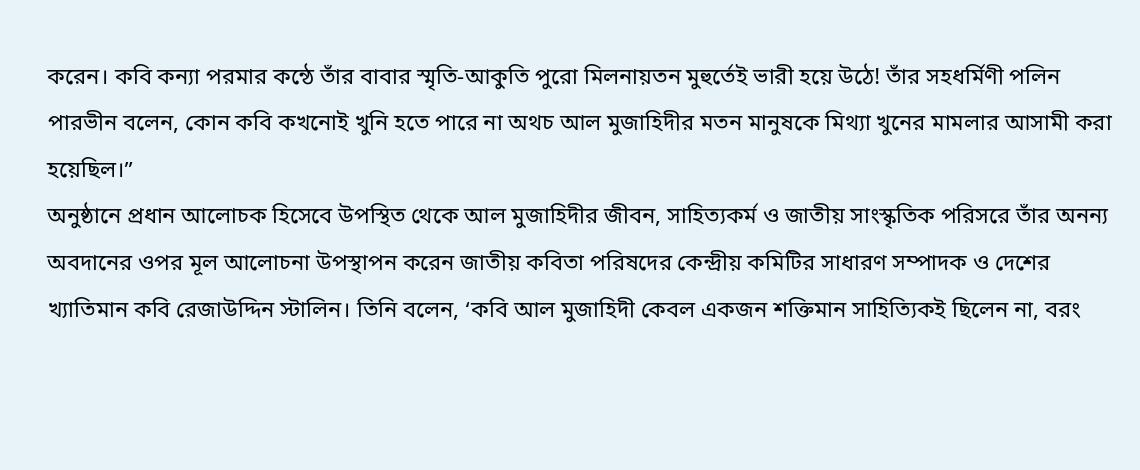করেন। কবি কন্যা পরমার কন্ঠে তাঁর বাবার স্মৃতি-আকুতি পুরো মিলনায়তন মুহুর্তেই ভারী হয়ে উঠে! তাঁর সহধর্মিণী পলিন পারভীন বলেন, কোন কবি কখনোই খুনি হতে পারে না অথচ আল মুজাহিদীর মতন মানুষকে মিথ্যা খুনের মামলার আসামী করা হয়েছিল।”
অনুষ্ঠানে প্রধান আলোচক হিসেবে উপস্থিত থেকে আল মুজাহিদীর জীবন, সাহিত্যকর্ম ও জাতীয় সাংস্কৃতিক পরিসরে তাঁর অনন্য অবদানের ওপর মূল আলোচনা উপস্থাপন করেন জাতীয় কবিতা পরিষদের কেন্দ্রীয় কমিটির সাধারণ সম্পাদক ও দেশের খ্যাতিমান কবি রেজাউদ্দিন স্টালিন। তিনি বলেন, ‘কবি আল মুজাহিদী কেবল একজন শক্তিমান সাহিত্যিকই ছিলেন না, বরং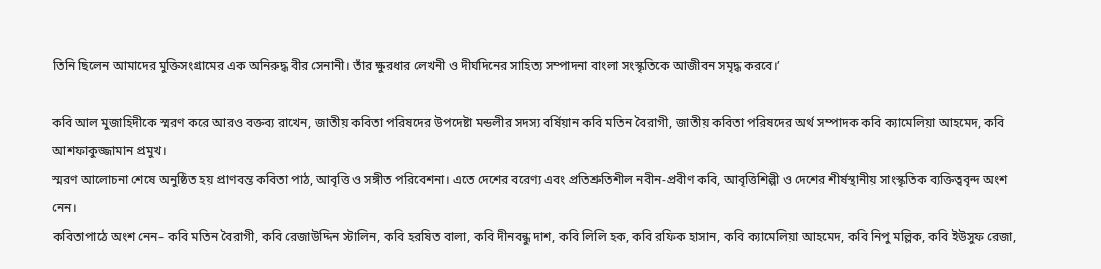তিনি ছিলেন আমাদের মুক্তিসংগ্রামের এক অনিরুদ্ধ বীর সেনানী। তাঁর ক্ষুরধার লেখনী ও দীর্ঘদিনের সাহিত্য সম্পাদনা বাংলা সংস্কৃতিকে আজীবন সমৃদ্ধ করবে।’

কবি আল মুজাহিদীকে স্মরণ করে আরও বক্তব্য রাখেন, জাতীয় কবিতা পরিষদের উপদেষ্টা মন্ডলীর সদস্য বর্ষিয়ান কবি মতিন বৈরাগী, জাতীয় কবিতা পরিষদের অর্থ সম্পাদক কবি ক্যামেলিয়া আহমেদ, কবি আশফাকুজ্জামান প্রমুখ।
স্মরণ আলোচনা শেষে অনুষ্ঠিত হয় প্রাণবন্ত কবিতা পাঠ, আবৃত্তি ও সঙ্গীত পরিবেশনা। এতে দেশের বরেণ্য এবং প্রতিশ্রুতিশীল নবীন-প্রবীণ কবি, আবৃত্তিশিল্পী ও দেশের শীর্ষস্থানীয় সাংস্কৃতিক ব্যক্তিত্ববৃন্দ অংশ নেন।
কবিতাপাঠে অংশ নেন– কবি মতিন বৈরাগী, কবি রেজাউদ্দিন স্টালিন, কবি হরষিত বালা, কবি দীনবন্ধু দাশ, কবি লিলি হক, কবি রফিক হাসান, কবি ক্যামেলিয়া আহমেদ, কবি নিপু মল্লিক, কবি ইউসুফ রেজা,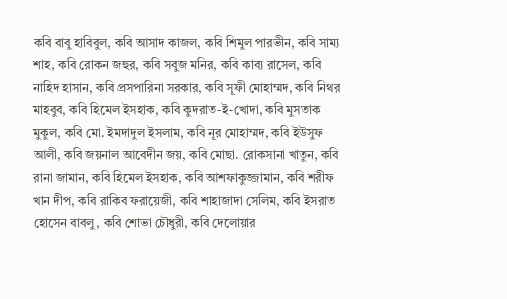কবি বাবু হাবিবুল, কবি আসাদ কাজল, কবি শিমুল পারভীন, কবি সাম্য শাহ, কবি রোকন জহুর, কবি সবুজ মনির, কবি কাব্য রাসেল, কবি নাহিদ হাসান, কবি প্রসপারিনা সরকার, কবি সূফী মোহাম্মদ, কবি নিথর মাহবুব, কবি হিমেল ইসহাক, কবি কুদরাত-ই-খোদা, কবি মুসতাক মুকুল, কবি মো. ইমদাদুল ইসলাম, কবি নূর মোহাম্মদ, কবি ইউসুফ আলী, কবি জয়নাল আবেদীন জয়, কবি মোছা. রোকসানা খাতুন, কবি রানা জামান, কবি হিমেল ইসহাক, কবি আশফাকুজ্জামান, কবি শরীফ খান দীপ, কবি রাকিব ফরায়েজী, কবি শাহাজাদা সেলিম, কবি ইসরাত হোসেন বাবলু, কবি শোভা চৌধুরী, কবি দেলোয়ার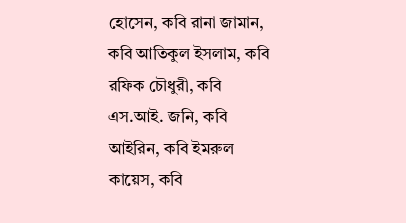হোসেন, কবি রানা জামান, কবি আতিকুল ইসলাম, কবি রফিক চৌধুরী, কবি এস.আই. জনি, কবি আইরিন, কবি ইমরুল কায়েস, কবি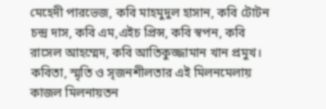মেহেদী পারভেজ, কবি মাহমুদুল হাসান, কবি টোটন চন্দ্র দাস, কবি এম,এইচ প্রিন্স, কবি স্বপন, কবি রাসেল আহম্মেদ, কবি আতিকুজ্জামান খান প্রমুখ।
কবিতা, স্মৃতি ও সৃজনশীলতার এই মিলনমেলায় কাজল মিলনায়তন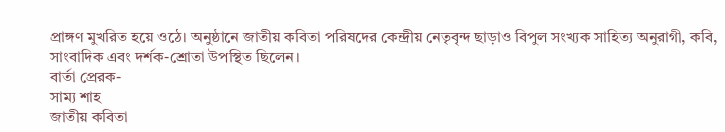প্রাঙ্গণ মুখরিত হয়ে ওঠে। অনুষ্ঠানে জাতীয় কবিতা পরিষদের কেন্দ্রীয় নেতৃবৃন্দ ছাড়াও বিপুল সংখ্যক সাহিত্য অনুরাগী, কবি, সাংবাদিক এবং দর্শক-শ্রোতা উপস্থিত ছিলেন।
বার্তা প্রেরক-
সাম্য শাহ
জাতীয় কবিতা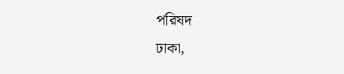পরিষদ
ঢাকা,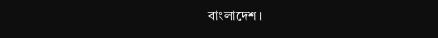বাংলাদেশ।